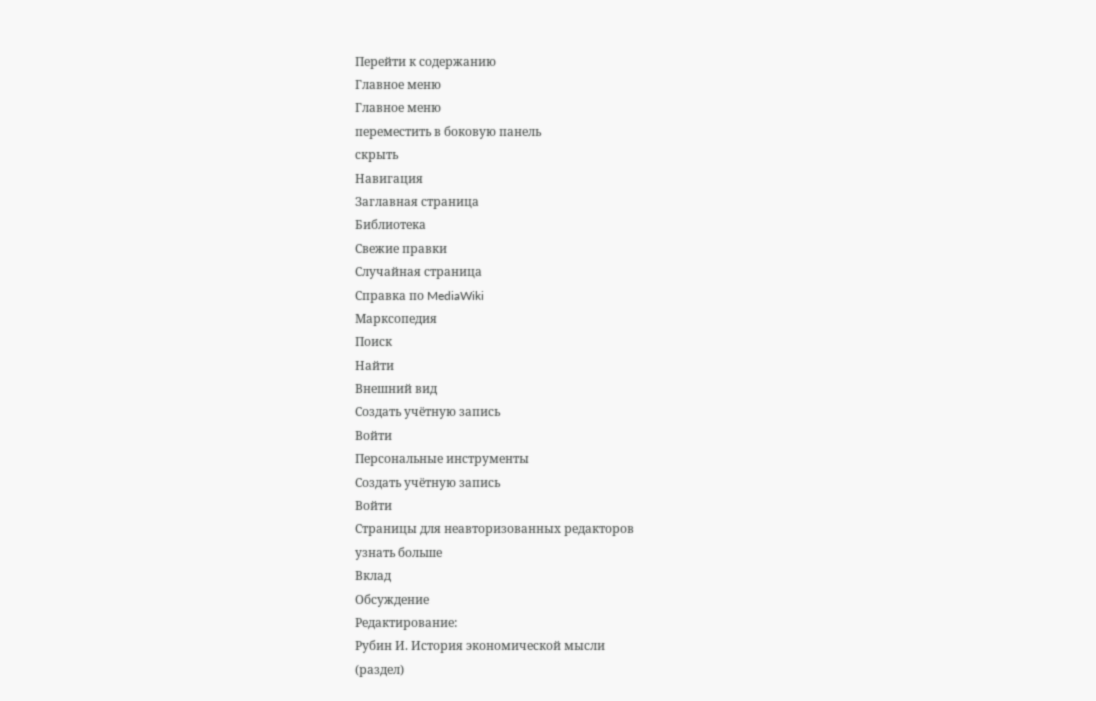Перейти к содержанию
Главное меню
Главное меню
переместить в боковую панель
скрыть
Навигация
Заглавная страница
Библиотека
Свежие правки
Случайная страница
Справка по MediaWiki
Марксопедия
Поиск
Найти
Внешний вид
Создать учётную запись
Войти
Персональные инструменты
Создать учётную запись
Войти
Страницы для неавторизованных редакторов
узнать больше
Вклад
Обсуждение
Редактирование:
Рубин И. История экономической мысли
(раздел)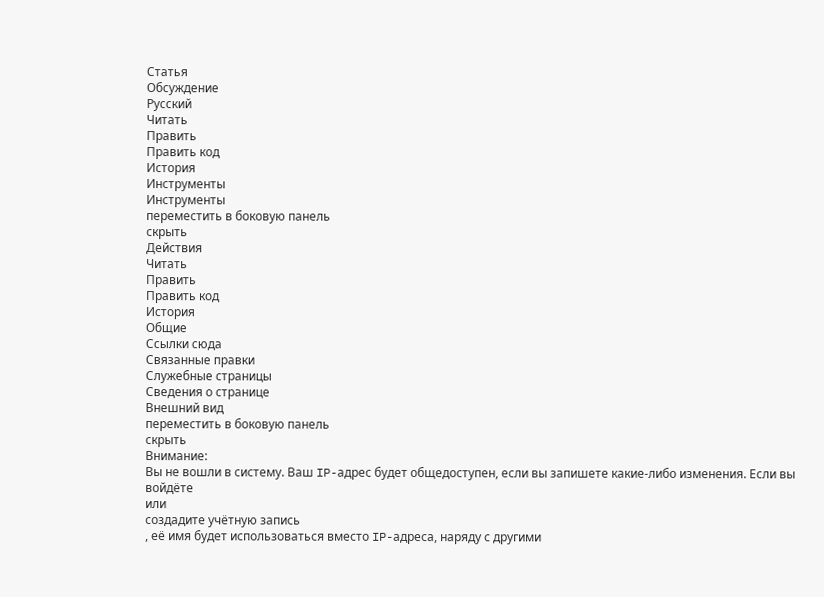Статья
Обсуждение
Русский
Читать
Править
Править код
История
Инструменты
Инструменты
переместить в боковую панель
скрыть
Действия
Читать
Править
Править код
История
Общие
Ссылки сюда
Связанные правки
Служебные страницы
Сведения о странице
Внешний вид
переместить в боковую панель
скрыть
Внимание:
Вы не вошли в систему. Ваш IP-адрес будет общедоступен, если вы запишете какие-либо изменения. Если вы
войдёте
или
создадите учётную запись
, её имя будет использоваться вместо IP-адреса, наряду с другими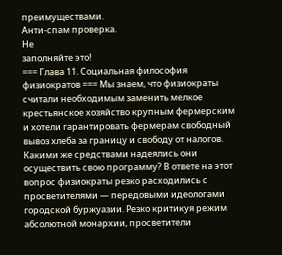преимуществами.
Анти-спам проверка.
Не
заполняйте это!
=== Глава 11. Социальная философия физиократов === Мы знаем, что физиократы считали необходимым заменить мелкое крестьянское хозяйство крупным фермерским и хотели гарантировать фермерам свободный вывоз хлеба за границу и свободу от налогов. Какими же средствами надеялись они осуществить свою программу? В ответе на этот вопрос физиократы резко расходились с просветителями — передовыми идеологами городской буржуазии. Резко критикуя режим абсолютной монархии, просветители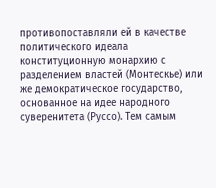противопоставляли ей в качестве политического идеала конституционную монархию с разделением властей (Монтескье) или же демократическое государство, основанное на идее народного суверенитета (Руссо). Тем самым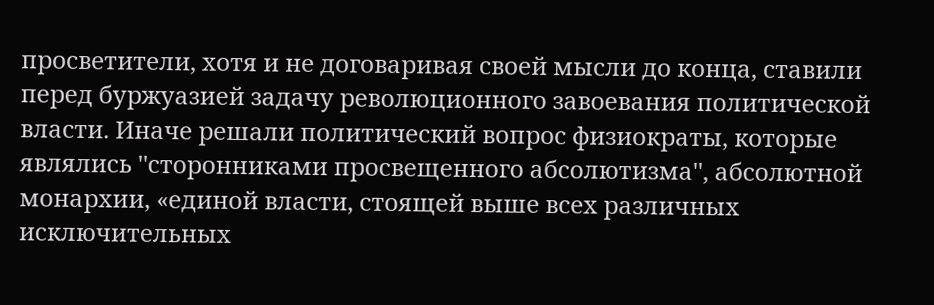просветители, хотя и не договаривая своей мысли до конца, ставили перед буржуазией задачу революционного завоевания политической власти. Иначе решали политический вопрос физиократы, которые являлись ''сторонниками просвещенного абсолютизма'', абсолютной монархии, «единой власти, стоящей выше всех различных исключительных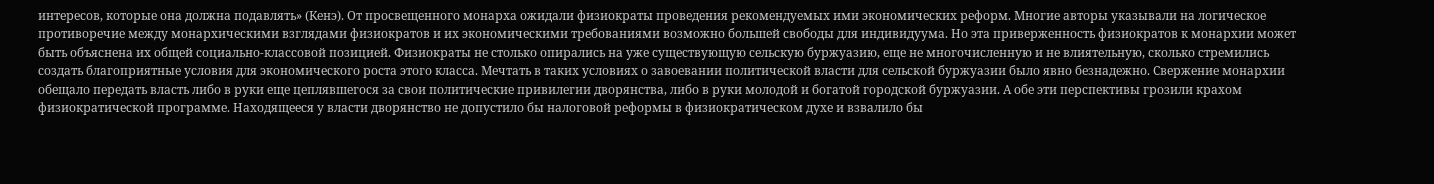интересов, которые она должна подавлять» (Кенэ). От просвещенного монарха ожидали физиократы проведения рекомендуемых ими экономических реформ. Многие авторы указывали на логическое противоречие между монархическими взглядами физиократов и их экономическими требованиями возможно большей свободы для индивидуума. Но эта приверженность физиократов к монархии может быть объяснена их общей социально-классовой позицией. Физиократы не столько опирались на уже существующую сельскую буржуазию, еще не многочисленную и не влиятельную, сколько стремились создать благоприятные условия для экономического роста этого класса. Мечтать в таких условиях о завоевании политической власти для сельской буржуазии было явно безнадежно. Свержение монархии обещало передать власть либо в руки еще цеплявшегося за свои политические привилегии дворянства, либо в руки молодой и богатой городской буржуазии. А обе эти перспективы грозили крахом физиократической программе. Находящееся у власти дворянство не допустило бы налоговой реформы в физиократическом духе и взвалило бы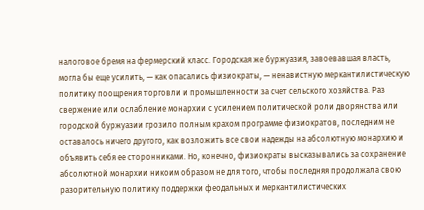налоговое бремя на фермерский класс. Городская же буржуазия, завоевавшая власть, могла бы еще усилить, — как опасались физиократы, — ненавистную меркантилистическую политику поощрения торговли и промышленности за счет сельского хозяйства. Раз свержение или ослабление монархии с усилением политической роли дворянства или городской буржуазии грозило полным крахом программе физиократов, последним не оставалось ничего другого, как возложить все свои надежды на абсолютную монархию и объявить себя ее сторонниками. Но, конечно, физиократы высказывались за сохранение абсолютной монархии никоим образом не для того, чтобы последняя продолжала свою разорительную политику поддержки феодальных и меркантилистических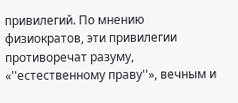привилегий. По мнению физиократов, эти привилегии противоречат разуму, «''естественному праву''», вечным и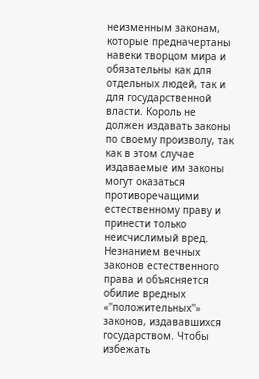неизменным законам, которые предначертаны навеки творцом мира и обязательны как для отдельных людей, так и для государственной власти. Король не должен издавать законы по своему произволу, так как в этом случае издаваемые им законы могут оказаться противоречащими естественному праву и принести только неисчислимый вред. Незнанием вечных законов естественного права и объясняется обилие вредных «''положительных''» законов, издававшихся государством. Чтобы избежать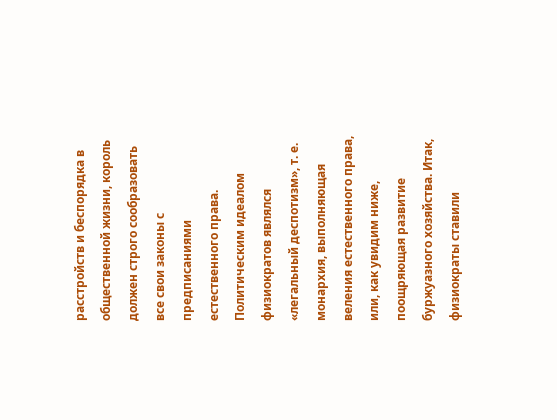расстройств и беспорядка в общественной жизни, король должен строго сообразовать все свои законы с предписаниями естественного права. Политическим идеалом физиократов являлся «легальный деспотизм», т. е. монархия, выполняющая веления естественного права, или, как увидим ниже, поощряющая развитие буржуазного хозяйства. Итак, физиократы ставили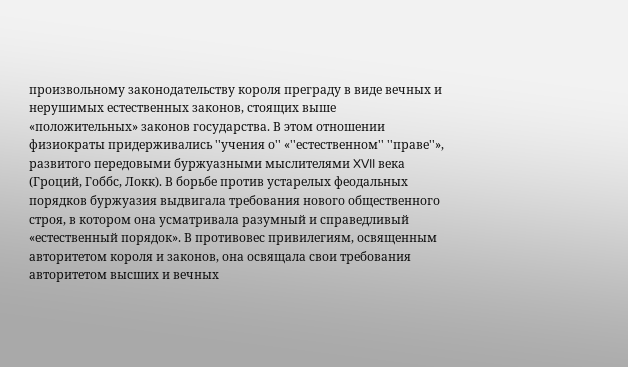произвольному законодательству короля преграду в виде вечных и нерушимых естественных законов, стоящих выше «положительных» законов государства. В этом отношении физиократы придерживались ''учения о'' «''естественном'' ''праве''», развитого передовыми буржуазными мыслителями XVII века (Гроций, Гоббс, Локк). В борьбе против устарелых феодальных порядков буржуазия выдвигала требования нового общественного строя, в котором она усматривала разумный и справедливый «естественный порядок». В противовес привилегиям, освященным авторитетом короля и законов, она освящала свои требования авторитетом высших и вечных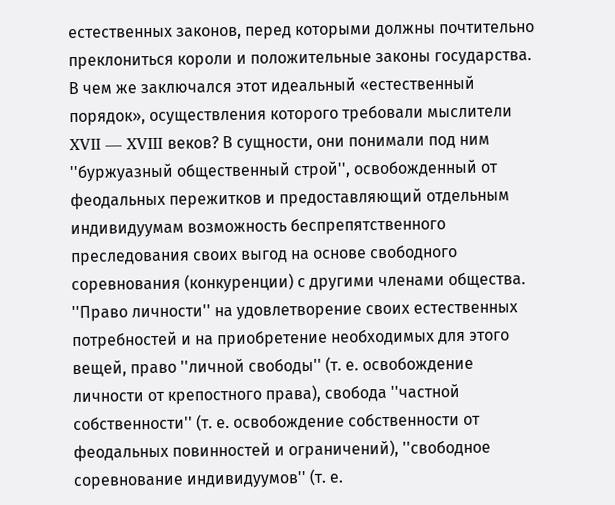естественных законов, перед которыми должны почтительно преклониться короли и положительные законы государства. В чем же заключался этот идеальный «естественный порядок», осуществления которого требовали мыслители XVII — XVIII веков? В сущности, они понимали под ним ''буржуазный общественный строй'', освобожденный от феодальных пережитков и предоставляющий отдельным индивидуумам возможность беспрепятственного преследования своих выгод на основе свободного соревнования (конкуренции) с другими членами общества. ''Право личности'' на удовлетворение своих естественных потребностей и на приобретение необходимых для этого вещей, право ''личной свободы'' (т. е. освобождение личности от крепостного права), свобода ''частной собственности'' (т. е. освобождение собственности от феодальных повинностей и ограничений), ''свободное соревнование индивидуумов'' (т. е.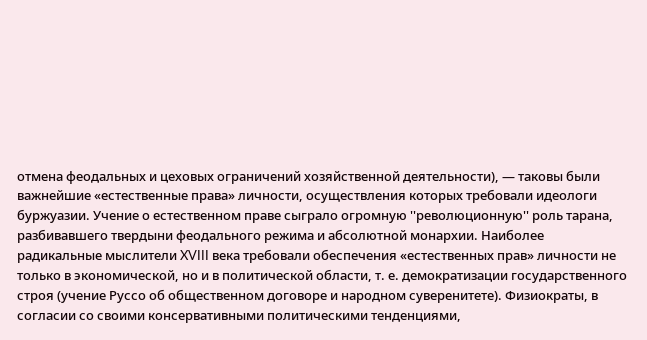отмена феодальных и цеховых ограничений хозяйственной деятельности), — таковы были важнейшие «естественные права» личности, осуществления которых требовали идеологи буржуазии. Учение о естественном праве сыграло огромную ''революционную'' роль тарана, разбивавшего твердыни феодального режима и абсолютной монархии. Наиболее радикальные мыслители XVIII века требовали обеспечения «естественных прав» личности не только в экономической, но и в политической области, т. е. демократизации государственного строя (учение Руссо об общественном договоре и народном суверенитете). Физиократы, в согласии со своими консервативными политическими тенденциями,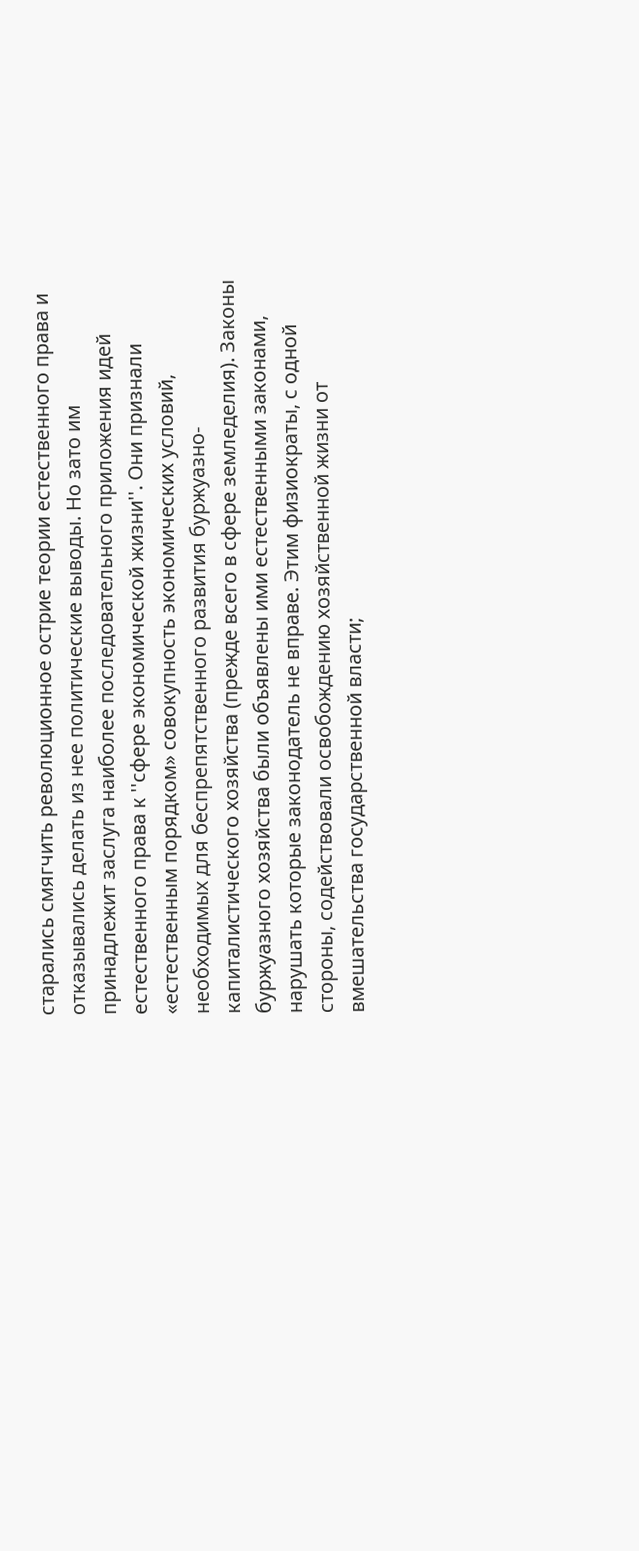старались смягчить революционное острие теории естественного права и отказывались делать из нее политические выводы. Но зато им принадлежит заслуга наиболее последовательного приложения идей естественного права к ''сфере экономической жизни''. Они признали «естественным порядком» совокупность экономических условий, необходимых для беспрепятственного развития буржуазно-капиталистического хозяйства (прежде всего в сфере земледелия). Законы буржуазного хозяйства были объявлены ими естественными законами, нарушать которые законодатель не вправе. Этим физиократы, с одной стороны, содействовали освобождению хозяйственной жизни от вмешательства государственной власти;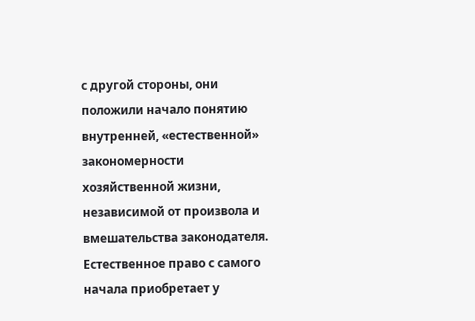с другой стороны, они положили начало понятию внутренней, «естественной» закономерности хозяйственной жизни, независимой от произвола и вмешательства законодателя. Естественное право с самого начала приобретает у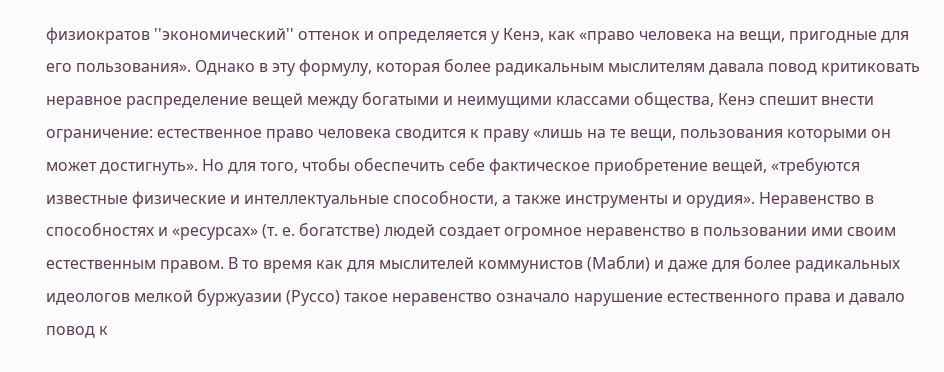физиократов ''экономический'' оттенок и определяется у Кенэ, как «право человека на вещи, пригодные для его пользования». Однако в эту формулу, которая более радикальным мыслителям давала повод критиковать неравное распределение вещей между богатыми и неимущими классами общества, Кенэ спешит внести ограничение: естественное право человека сводится к праву «лишь на те вещи, пользования которыми он может достигнуть». Но для того, чтобы обеспечить себе фактическое приобретение вещей, «требуются известные физические и интеллектуальные способности, а также инструменты и орудия». Неравенство в способностях и «ресурсах» (т. е. богатстве) людей создает огромное неравенство в пользовании ими своим естественным правом. В то время как для мыслителей коммунистов (Мабли) и даже для более радикальных идеологов мелкой буржуазии (Руссо) такое неравенство означало нарушение естественного права и давало повод к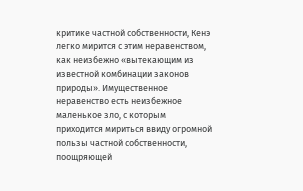критике частной собственности, Кенэ легко мирится с этим неравенством, как неизбежно «вытекающим из известной комбинации законов природы». Имущественное неравенство есть неизбежное маленькое зло, с которым приходится мириться ввиду огромной пользы частной собственности, поощряющей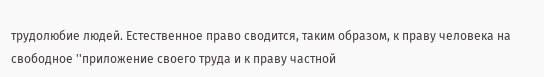трудолюбие людей. Естественное право сводится, таким образом, к праву человека на свободное ''приложение своего труда и к праву частной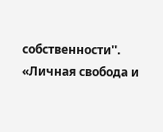собственности''. «Личная свобода и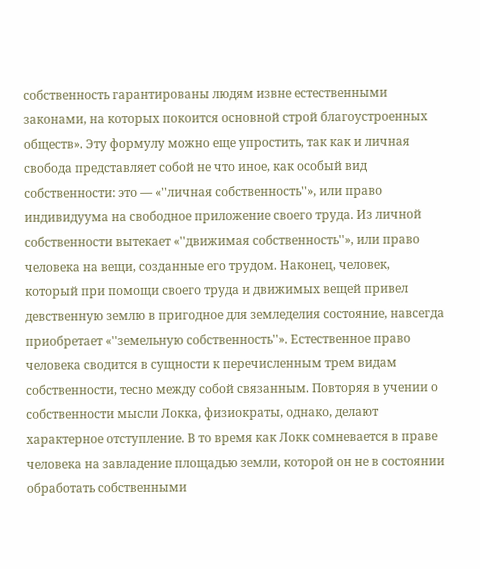собственность гарантированы людям извне естественными законами, на которых покоится основной строй благоустроенных обществ». Эту формулу можно еще упростить, так как и личная свобода представляет собой не что иное, как особый вид собственности: это — «''личная собственность''», или право индивидуума на свободное приложение своего труда. Из личной собственности вытекает «''движимая собственность''», или право человека на вещи, созданные его трудом. Наконец, человек, который при помощи своего труда и движимых вещей привел девственную землю в пригодное для земледелия состояние, навсегда приобретает «''земельную собственность''». Естественное право человека сводится в сущности к перечисленным трем видам собственности, тесно между собой связанным. Повторяя в учении о собственности мысли Локка, физиократы, однако, делают характерное отступление. В то время как Локк сомневается в праве человека на завладение площадью земли, которой он не в состоянии обработать собственными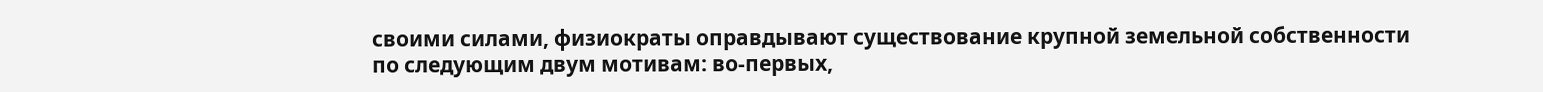своими силами, физиократы оправдывают существование крупной земельной собственности по следующим двум мотивам: во-первых,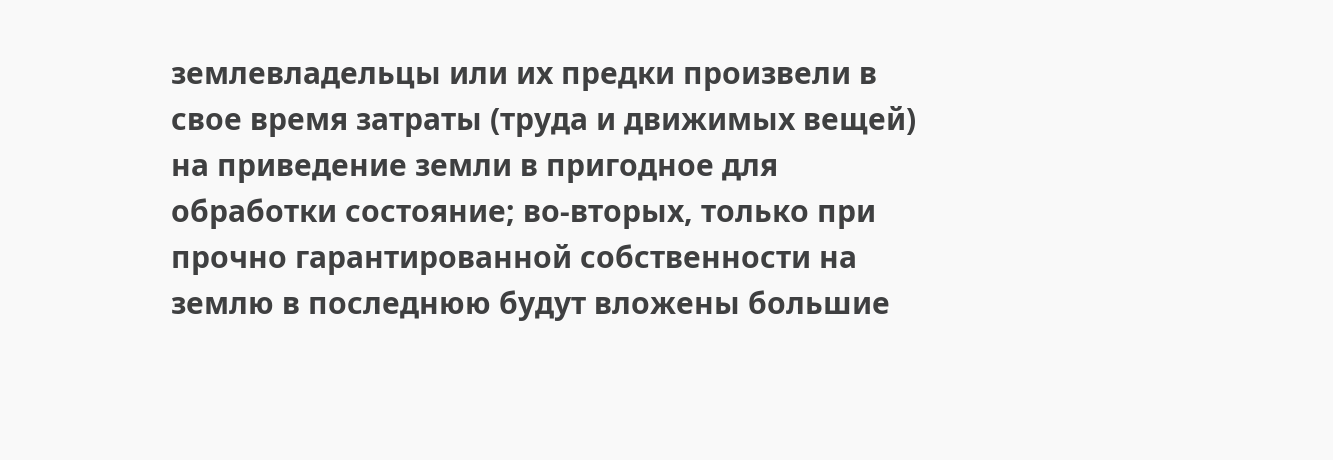землевладельцы или их предки произвели в свое время затраты (труда и движимых вещей) на приведение земли в пригодное для обработки состояние; во-вторых, только при прочно гарантированной собственности на землю в последнюю будут вложены большие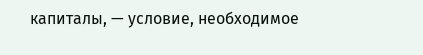капиталы, — условие, необходимое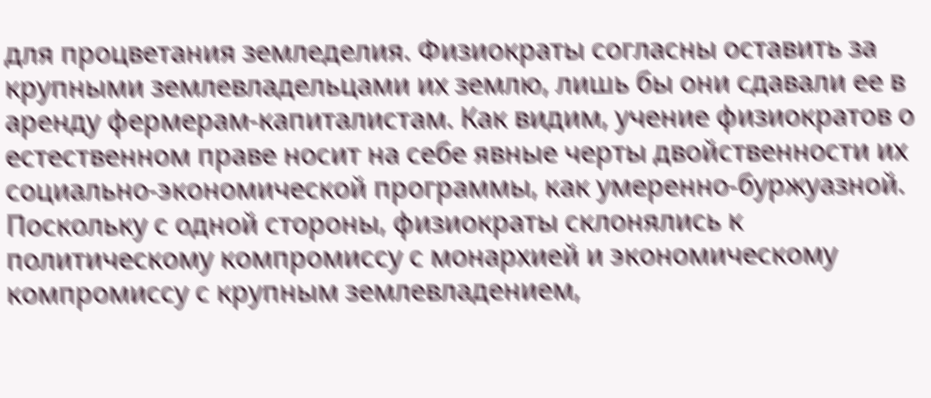для процветания земледелия. Физиократы согласны оставить за крупными землевладельцами их землю, лишь бы они сдавали ее в аренду фермерам-капиталистам. Как видим, учение физиократов о естественном праве носит на себе явные черты двойственности их социально-экономической программы, как умеренно-буржуазной. Поскольку с одной стороны, физиократы склонялись к политическому компромиссу с монархией и экономическому компромиссу с крупным землевладением,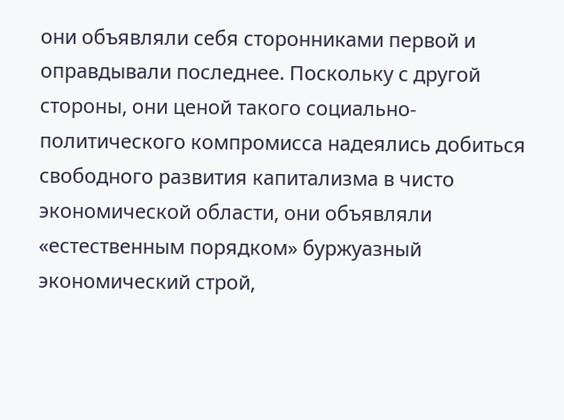они объявляли себя сторонниками первой и оправдывали последнее. Поскольку с другой стороны, они ценой такого социально-политического компромисса надеялись добиться свободного развития капитализма в чисто экономической области, они объявляли «естественным порядком» буржуазный экономический строй,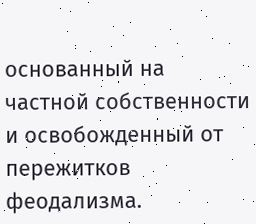основанный на частной собственности и освобожденный от пережитков феодализма.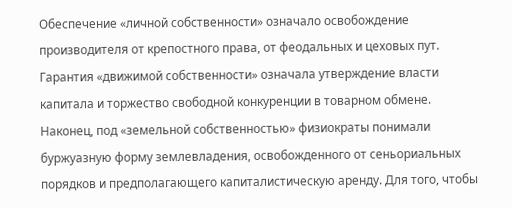Обеспечение «личной собственности» означало освобождение производителя от крепостного права, от феодальных и цеховых пут. Гарантия «движимой собственности» означала утверждение власти капитала и торжество свободной конкуренции в товарном обмене. Наконец, под «земельной собственностью» физиократы понимали буржуазную форму землевладения, освобожденного от сеньориальных порядков и предполагающего капиталистическую аренду. Для того, чтобы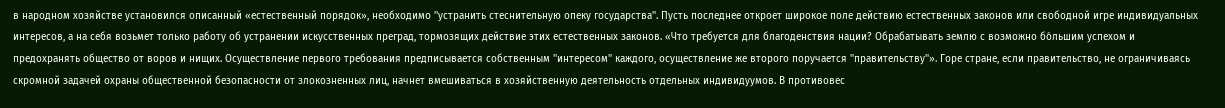в народном хозяйстве установился описанный «естественный порядок», необходимо ''устранить стеснительную опеку государства''. Пусть последнее откроет широкое поле действию естественных законов или свободной игре индивидуальных интересов, а на себя возьмет только работу об устранении искусственных преград, тормозящих действие этих естественных законов. «Что требуется для благоденствия нации? Обрабатывать землю с возможно бо́льшим успехом и предохранять общество от воров и нищих. Осуществление первого требования предписывается собственным ''интересом'' каждого, осуществление же второго поручается ''правительству''». Горе стране, если правительство, не ограничиваясь скромной задачей охраны общественной безопасности от злокозненных лиц, начнет вмешиваться в хозяйственную деятельность отдельных индивидуумов. В противовес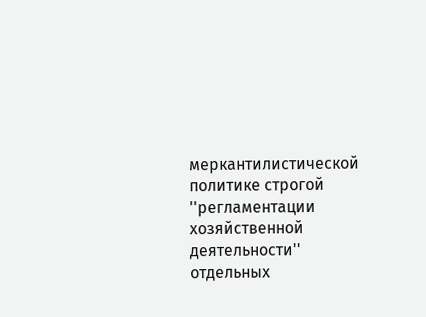меркантилистической политике строгой ''регламентации хозяйственной деятельности'' отдельных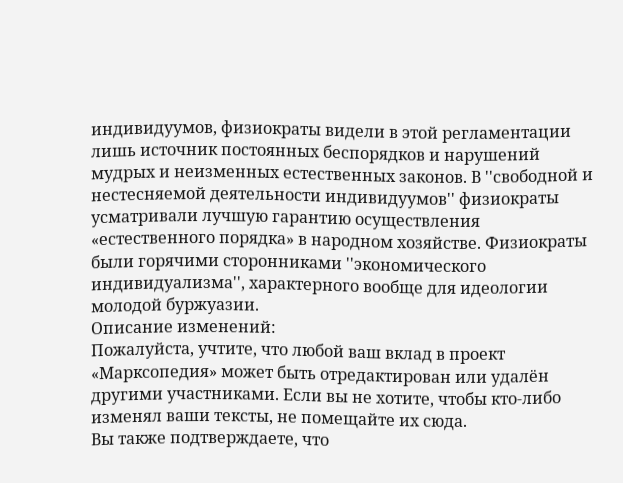индивидуумов, физиократы видели в этой регламентации лишь источник постоянных беспорядков и нарушений мудрых и неизменных естественных законов. В ''свободной и нестесняемой деятельности индивидуумов'' физиократы усматривали лучшую гарантию осуществления «естественного порядка» в народном хозяйстве. Физиократы были горячими сторонниками ''экономического индивидуализма'', характерного вообще для идеологии молодой буржуазии.
Описание изменений:
Пожалуйста, учтите, что любой ваш вклад в проект «Марксопедия» может быть отредактирован или удалён другими участниками. Если вы не хотите, чтобы кто-либо изменял ваши тексты, не помещайте их сюда.
Вы также подтверждаете, что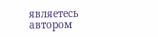являетесь автором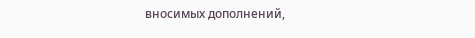вносимых дополнений,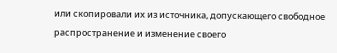или скопировали их из источника, допускающего свободное распространение и изменение своего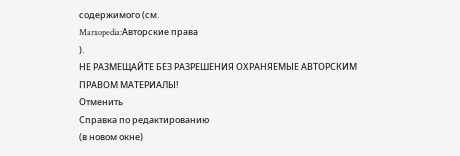содержимого (см.
Marxopedia:Авторские права
).
НЕ РАЗМЕЩАЙТЕ БЕЗ РАЗРЕШЕНИЯ ОХРАНЯЕМЫЕ АВТОРСКИМ ПРАВОМ МАТЕРИАЛЫ!
Отменить
Справка по редактированию
(в новом окне)